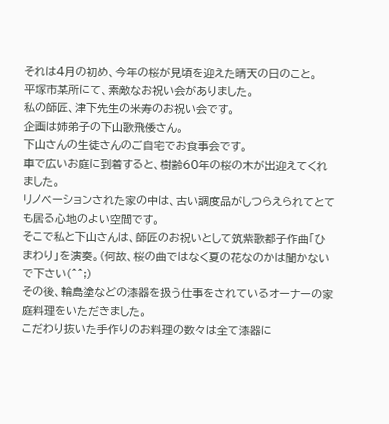それは4月の初め、今年の桜が見頃を迎えた晴天の日のこと。
平塚市某所にて、素敵なお祝い会がありました。
私の師匠、津下先生の米寿のお祝い会です。
企画は姉弟子の下山歌飛倭さん。
下山さんの生徒さんのご自宅でお食事会です。
車で広いお庭に到着すると、樹齢60年の桜の木が出迎えてくれました。
リノベーションされた家の中は、古い調度品がしつらえられてとても居る心地のよい空間です。
そこで私と下山さんは、師匠のお祝いとして筑紫歌都子作曲「ひまわり」を演奏。(何故、桜の曲ではなく夏の花なのかは聞かないで下さい(^^;)
その後、輪島塗などの漆器を扱う仕事をされているオーナーの家庭料理をいただきました。
こだわり抜いた手作りのお料理の数々は全て漆器に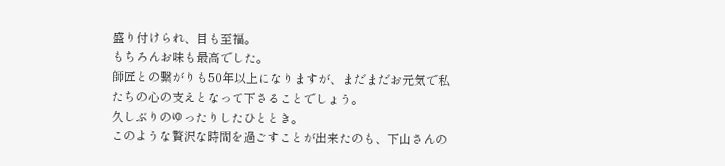盛り付けられ、目も至福。
もちろんお味も最高でした。
師匠との繋がりも50年以上になりますが、まだまだお元気で私たちの心の支えとなって下さることでしょう。
久しぶりのゆったりしたひととき。
このような贅沢な時間を過ごすことが出来たのも、下山さんの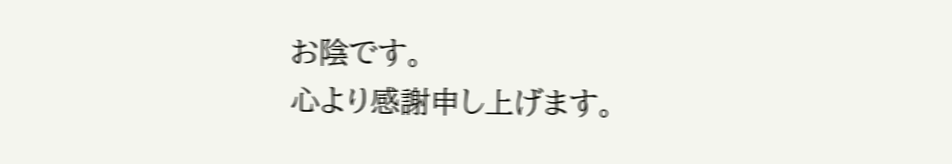お陰です。
心より感謝申し上げます。